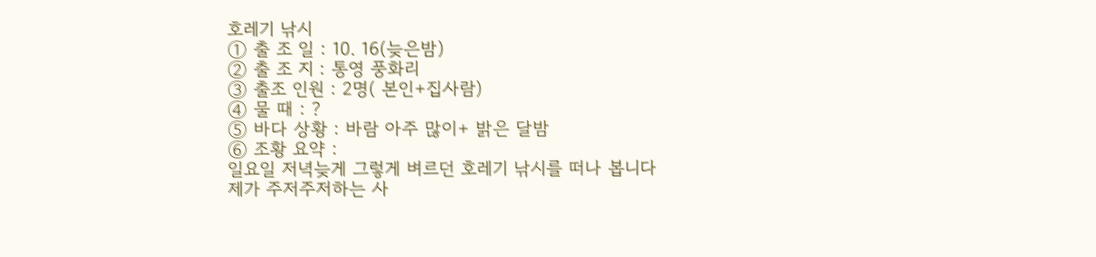호레기 낚시
① 출 조 일 : 10. 16(늦은밤)
② 출 조 지 : 통영 풍화리
③ 출조 인원 : 2명( 본인+집사람)
④ 물 때 : ?
⑤ 바다 상황 : 바람 아주 많이+ 밝은 달밤
⑥ 조황 요약 :
일요일 저녁늦게 그렇게 벼르던 호레기 낚시를 떠나 봅니다
제가 주저주저하는 사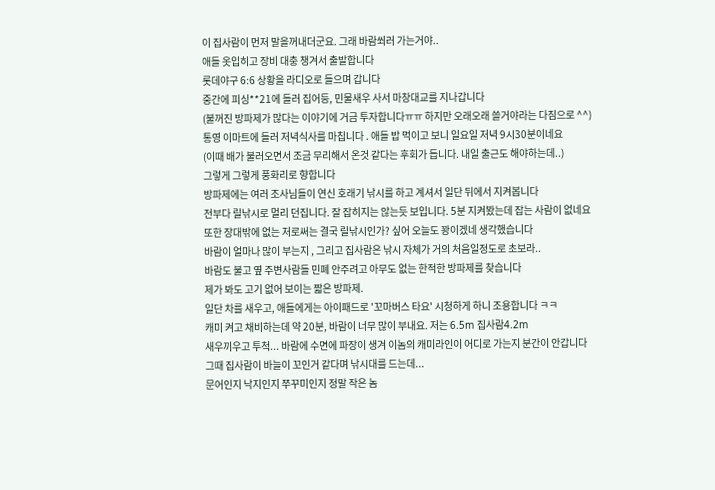이 집사람이 먼저 말을꺼내더군요. 그래 바람쐬러 가는거야..
애들 옷입히고 장비 대충 챙겨서 출발합니다
롯데야구 6:6 상황을 라디오로 들으며 갑니다
중간에 피싱**21에 들러 집어등, 민물새우 사서 마창대교를 지나갑니다
(불꺼진 방파제가 많다는 이야기에 거금 투자합니다ㅠㅠ 하지만 오래오래 쓸거야라는 다짐으로 ^^)
통영 이마트에 들러 저녁식사를 마칩니다 . 애들 밥 먹이고 보니 일요일 저녁 9시30분이네요
(이때 배가 불러오면서 조금 무리해서 온것 같다는 후회가 듭니다. 내일 출근도 해야하는데..)
그렇게 그렇게 풍화리로 향합니다
방파제에는 여러 조사님들이 연신 호래기 낚시를 하고 계셔서 일단 뒤에서 지켜봅니다
전부다 릴낚시로 멀리 던집니다. 잘 잡히지는 않는듯 보입니다. 5분 지켜봤는데 잡는 사람이 없네요
또한 장대밖에 없는 저로써는 결국 릴낚시인가? 싶어 오늘도 꽝이겠네 생각했습니다
바람이 얼마나 많이 부는지 , 그리고 집사람은 낚시 자체가 거의 처음일정도로 초보라..
바람도 불고 옆 주변사람들 민폐 안주려고 아무도 없는 한적한 방파제를 찾습니다
제가 봐도 고기 없어 보이는 짧은 방파제.
일단 차를 새우고, 애들에게는 아이패드로 '꼬마버스 타요' 시청하게 하니 조용합니다 ㅋㅋ
캐미 켜고 채비하는데 약 20분, 바람이 너무 많이 부내요. 저는 6.5m 집사람4.2m
새우끼우고 투척... 바람에 수면에 파장이 생겨 이놈의 캐미라인이 어디로 가는지 분간이 안갑니다
그때 집사람이 바늘이 꼬인거 같다며 낚시대를 드는데...
문어인지 낙지인지 쭈꾸미인지 정말 작은 놈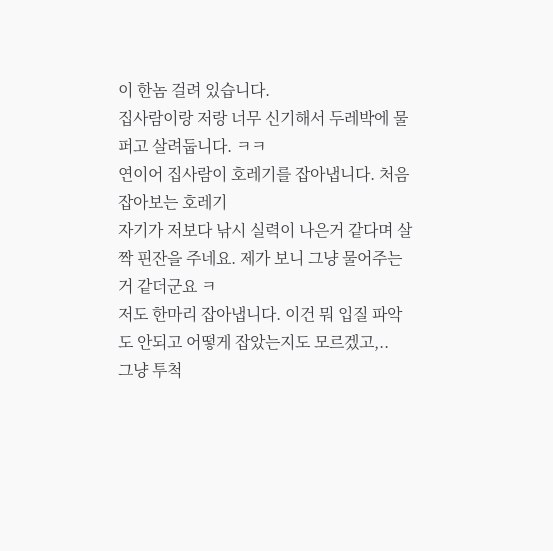이 한놈 걸려 있습니다.
집사람이랑 저랑 너무 신기해서 두레박에 물퍼고 살려둡니다. ㅋㅋ
연이어 집사람이 호레기를 잡아냅니다. 처음 잡아보는 호레기
자기가 저보다 낚시 실력이 나은거 같다며 살짝 핀잔을 주네요. 제가 보니 그냥 물어주는거 같더군요 ㅋ
저도 한마리 잡아냅니다. 이건 뭐 입질 파악도 안되고 어떻게 잡았는지도 모르겠고,..
그냥 투척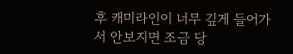후 캐미라인이 너무 깊게 들어가서 안보지면 조금 당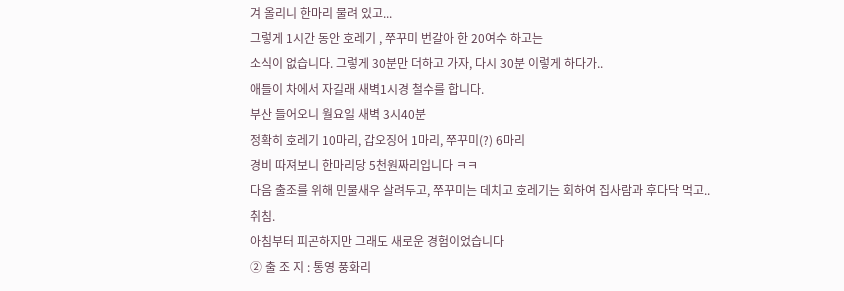겨 올리니 한마리 물려 있고...
그렇게 1시간 동안 호레기 , 쭈꾸미 번갈아 한 20여수 하고는
소식이 없습니다. 그렇게 30분만 더하고 가자, 다시 30분 이렇게 하다가..
애들이 차에서 자길래 새벽1시경 철수를 합니다.
부산 들어오니 월요일 새벽 3시40분
정확히 호레기 10마리, 갑오징어 1마리, 쭈꾸미(?) 6마리
경비 따져보니 한마리당 5천원짜리입니다 ㅋㅋ
다음 출조를 위해 민물새우 살려두고, 쭈꾸미는 데치고 호레기는 회하여 집사람과 후다닥 먹고..취침.
아침부터 피곤하지만 그래도 새로운 경험이었습니다
② 출 조 지 : 통영 풍화리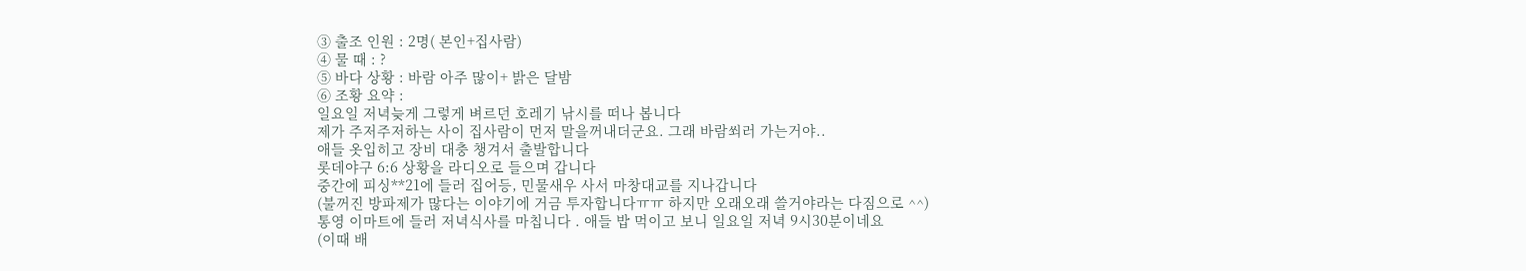③ 출조 인원 : 2명( 본인+집사람)
④ 물 때 : ?
⑤ 바다 상황 : 바람 아주 많이+ 밝은 달밤
⑥ 조황 요약 :
일요일 저녁늦게 그렇게 벼르던 호레기 낚시를 떠나 봅니다
제가 주저주저하는 사이 집사람이 먼저 말을꺼내더군요. 그래 바람쐬러 가는거야..
애들 옷입히고 장비 대충 챙겨서 출발합니다
롯데야구 6:6 상황을 라디오로 들으며 갑니다
중간에 피싱**21에 들러 집어등, 민물새우 사서 마창대교를 지나갑니다
(불꺼진 방파제가 많다는 이야기에 거금 투자합니다ㅠㅠ 하지만 오래오래 쓸거야라는 다짐으로 ^^)
통영 이마트에 들러 저녁식사를 마칩니다 . 애들 밥 먹이고 보니 일요일 저녁 9시30분이네요
(이때 배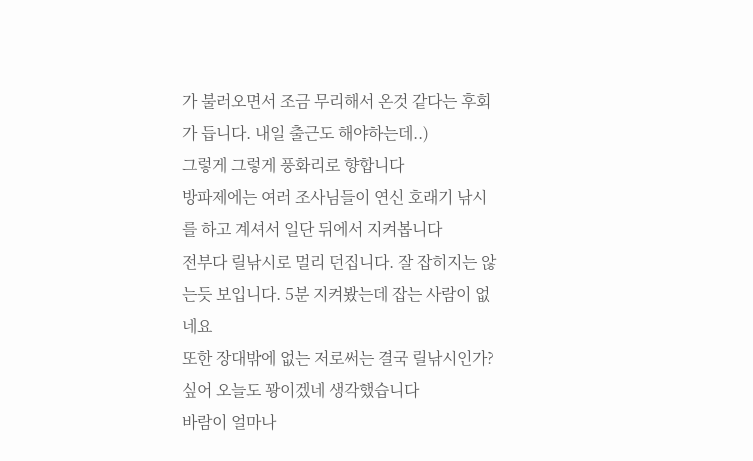가 불러오면서 조금 무리해서 온것 같다는 후회가 듭니다. 내일 출근도 해야하는데..)
그렇게 그렇게 풍화리로 향합니다
방파제에는 여러 조사님들이 연신 호래기 낚시를 하고 계셔서 일단 뒤에서 지켜봅니다
전부다 릴낚시로 멀리 던집니다. 잘 잡히지는 않는듯 보입니다. 5분 지켜봤는데 잡는 사람이 없네요
또한 장대밖에 없는 저로써는 결국 릴낚시인가? 싶어 오늘도 꽝이겠네 생각했습니다
바람이 얼마나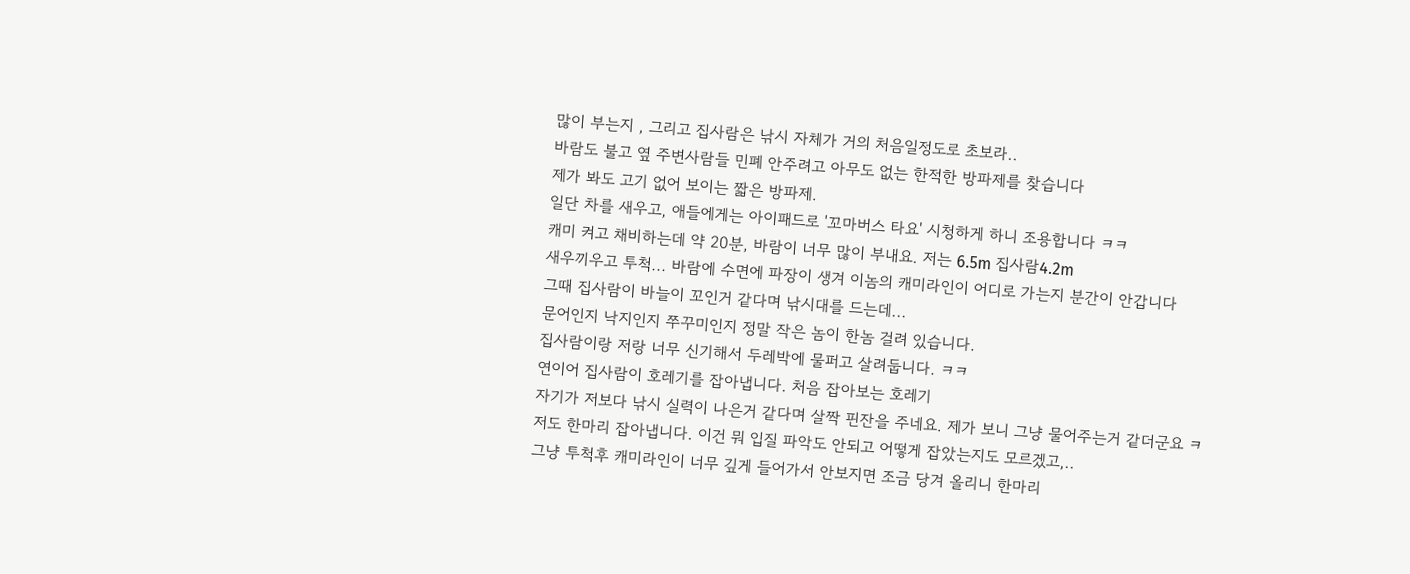많이 부는지 , 그리고 집사람은 낚시 자체가 거의 처음일정도로 초보라..
바람도 불고 옆 주변사람들 민폐 안주려고 아무도 없는 한적한 방파제를 찾습니다
제가 봐도 고기 없어 보이는 짧은 방파제.
일단 차를 새우고, 애들에게는 아이패드로 '꼬마버스 타요' 시청하게 하니 조용합니다 ㅋㅋ
캐미 켜고 채비하는데 약 20분, 바람이 너무 많이 부내요. 저는 6.5m 집사람4.2m
새우끼우고 투척... 바람에 수면에 파장이 생겨 이놈의 캐미라인이 어디로 가는지 분간이 안갑니다
그때 집사람이 바늘이 꼬인거 같다며 낚시대를 드는데...
문어인지 낙지인지 쭈꾸미인지 정말 작은 놈이 한놈 걸려 있습니다.
집사람이랑 저랑 너무 신기해서 두레박에 물퍼고 살려둡니다. ㅋㅋ
연이어 집사람이 호레기를 잡아냅니다. 처음 잡아보는 호레기
자기가 저보다 낚시 실력이 나은거 같다며 살짝 핀잔을 주네요. 제가 보니 그냥 물어주는거 같더군요 ㅋ
저도 한마리 잡아냅니다. 이건 뭐 입질 파악도 안되고 어떻게 잡았는지도 모르겠고,..
그냥 투척후 캐미라인이 너무 깊게 들어가서 안보지면 조금 당겨 올리니 한마리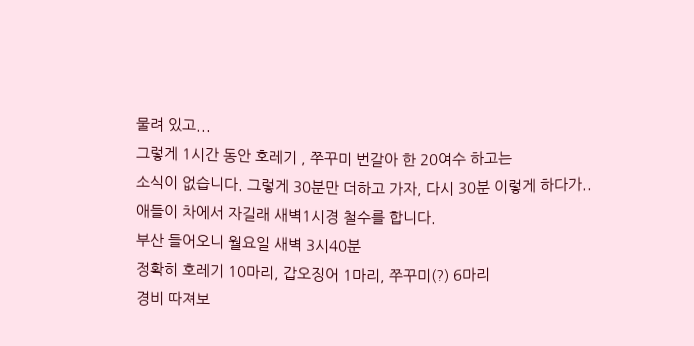물려 있고...
그렇게 1시간 동안 호레기 , 쭈꾸미 번갈아 한 20여수 하고는
소식이 없습니다. 그렇게 30분만 더하고 가자, 다시 30분 이렇게 하다가..
애들이 차에서 자길래 새벽1시경 철수를 합니다.
부산 들어오니 월요일 새벽 3시40분
정확히 호레기 10마리, 갑오징어 1마리, 쭈꾸미(?) 6마리
경비 따져보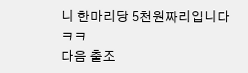니 한마리당 5천원짜리입니다 ㅋㅋ
다음 출조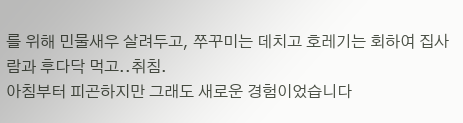를 위해 민물새우 살려두고, 쭈꾸미는 데치고 호레기는 회하여 집사람과 후다닥 먹고..취침.
아침부터 피곤하지만 그래도 새로운 경험이었습니다